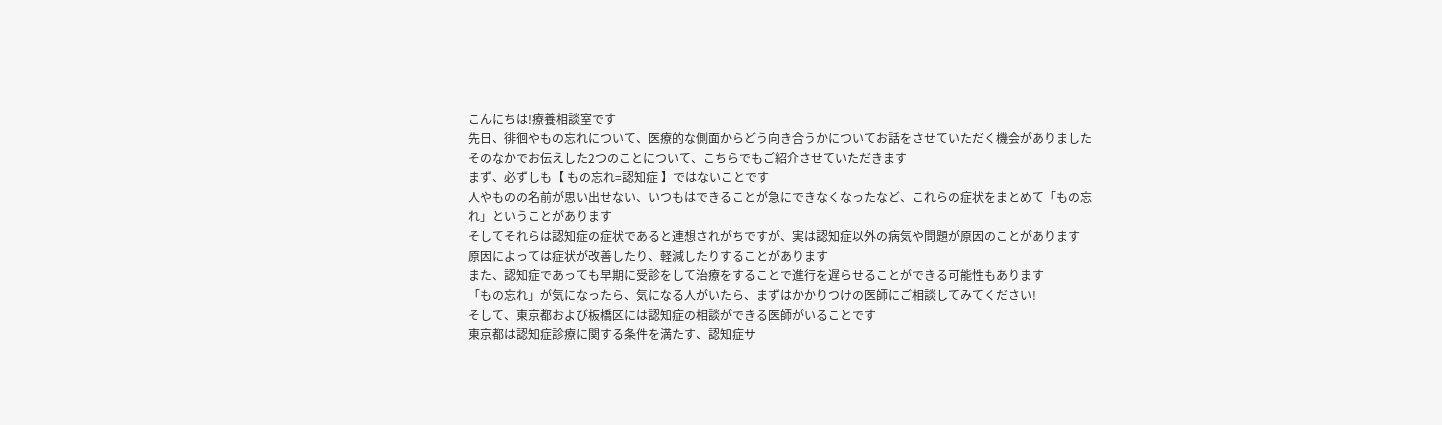こんにちは!療養相談室です
先日、徘徊やもの忘れについて、医療的な側面からどう向き合うかについてお話をさせていただく機会がありました
そのなかでお伝えした2つのことについて、こちらでもご紹介させていただきます
まず、必ずしも【 もの忘れ=認知症 】ではないことです
人やものの名前が思い出せない、いつもはできることが急にできなくなったなど、これらの症状をまとめて「もの忘れ」ということがあります
そしてそれらは認知症の症状であると連想されがちですが、実は認知症以外の病気や問題が原因のことがあります
原因によっては症状が改善したり、軽減したりすることがあります
また、認知症であっても早期に受診をして治療をすることで進行を遅らせることができる可能性もあります
「もの忘れ」が気になったら、気になる人がいたら、まずはかかりつけの医師にご相談してみてください!
そして、東京都および板橋区には認知症の相談ができる医師がいることです
東京都は認知症診療に関する条件を満たす、認知症サ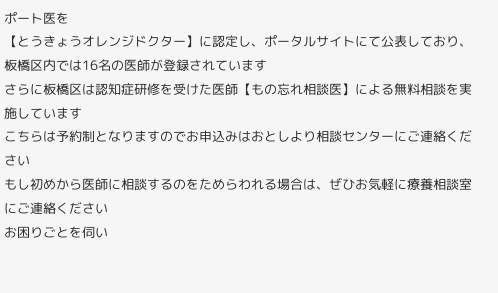ポート医を
【とうきょうオレンジドクター】に認定し、ポータルサイトにて公表しており、板橋区内では16名の医師が登録されています
さらに板橋区は認知症研修を受けた医師【もの忘れ相談医】による無料相談を実施しています
こちらは予約制となりますのでお申込みはおとしより相談センターにご連絡ください
もし初めから医師に相談するのをためらわれる場合は、ぜひお気軽に療養相談室にご連絡ください
お困りごとを伺い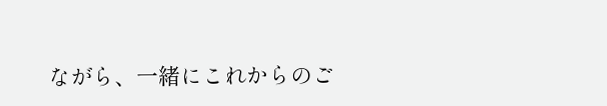ながら、一緒にこれからのご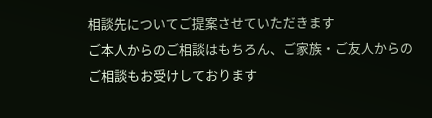相談先についてご提案させていただきます
ご本人からのご相談はもちろん、ご家族・ご友人からのご相談もお受けしております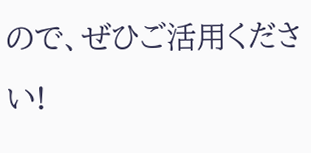ので、ぜひご活用ください!